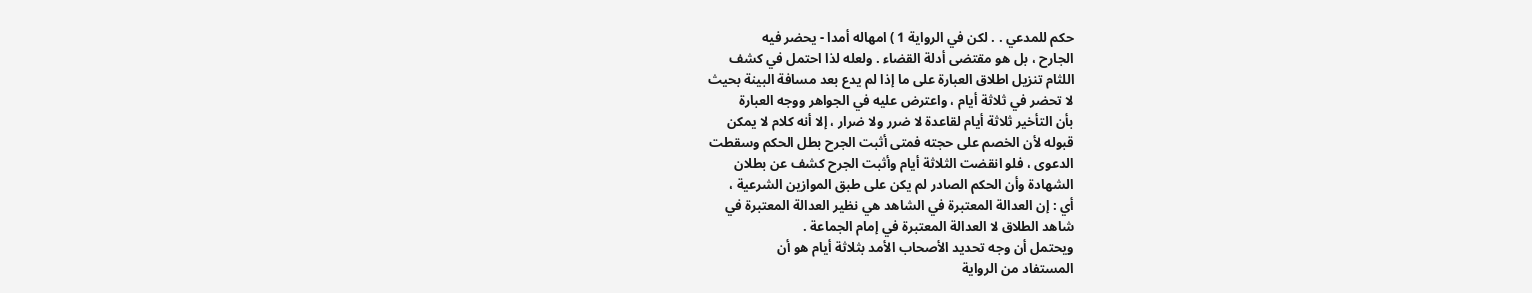حكم للمدعي . . لكن في الرواية 1 ) امهاله أمدا - يحضر فيه
الجارح ، بل هو مقتضى أدلة القضاء . ولعله لذا احتمل في كشف
اللثام تنزيل اطلاق العبارة على ما إذا لم يدع بعد مسافة البينة بحيث
لا تحضر في ثلاثة أيام ، واعترض عليه في الجواهر ووجه العبارة
بأن التأخير ثلاثة أيام لقاعدة لا ضرر ولا ضرار ، إلا أنه كلام لا يمكن
قبوله لأن الخصم على حجته فمتى أثبت الجرح بطل الحكم وسقطت
الدعوى ، فلو انقضت الثلاثة أيام وأثبت الجرح كشف عن بطلان
الشهادة وأن الحكم الصادر لم يكن على طبق الموازين الشرعية ،
أي : إن العدالة المعتبرة في الشاهد هي نظير العدالة المعتبرة في
شاهد الطلاق لا العدالة المعتبرة في إمام الجماعة .
ويحتمل أن وجه تحديد الأصحاب الأمد بثلاثة أيام هو أن
المستفاد من الرواية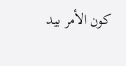كون الأمر بيد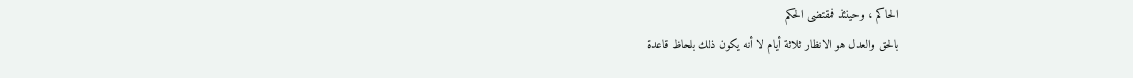الحاكم ، وحينئذ فمقتضى الحكم
بالحق والعدل هو الانظار ثلاثة أيام لا أنه يكون ذلك بلحاظ قاعدة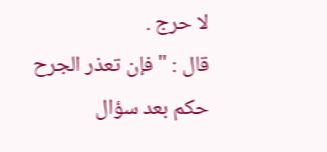لا حرج .
قال : " فإن تعذر الجرح حكم بعد سؤال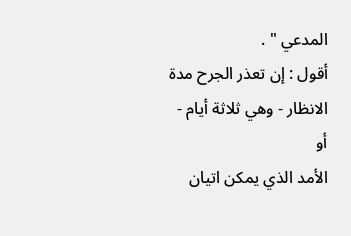المدعي " .
أقول : إن تعذر الجرح مدة الانظار - وهي ثلاثة أيام - أو
الأمد الذي يمكن اتيان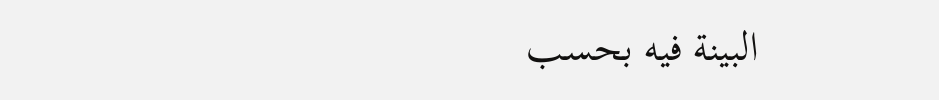البينة فيه بحسب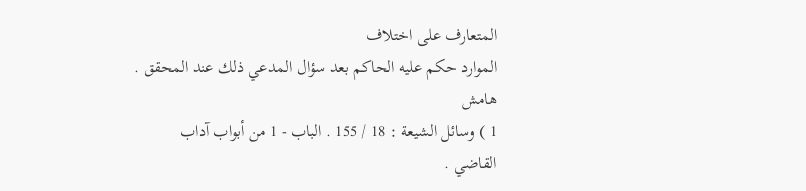المتعارف على اختلاف
الموارد حكم عليه الحاكم بعد سؤال المدعي ذلك عند المحقق .
هامش
1 ) وسائل الشيعة : 18 / 155 . الباب - 1 من أبواب آداب
القاضي .